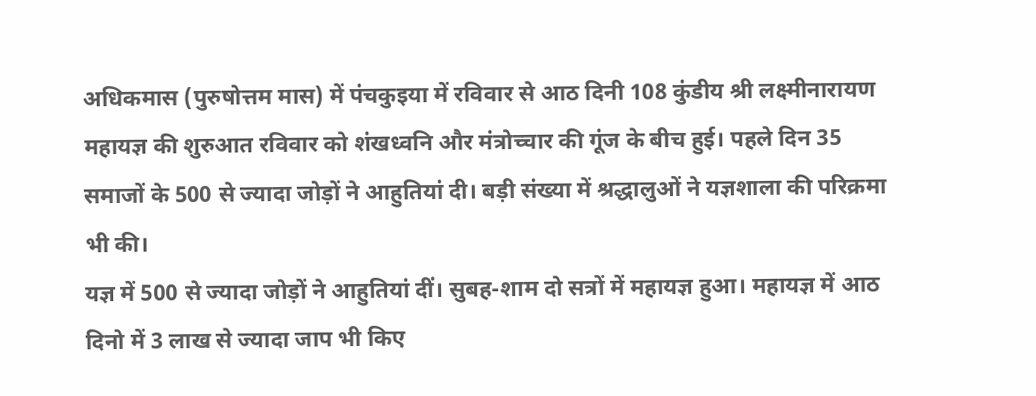अधिकमास (पुरुषोत्तम मास) में पंचकुइया में रविवार से आठ दिनी 108 कुंडीय श्री लक्ष्मीनारायण महायज्ञ की शुरुआत रविवार को शंखध्वनि और मंत्रोच्चार की गूंज के बीच हुई। पहले दिन 35 समाजों के 500 से ज्यादा जोड़ों ने आहुतियां दी। बड़ी संख्या में श्रद्धालुओं ने यज्ञशाला की परिक्रमा भी की।
यज्ञ में 500 से ज्यादा जोड़ों ने आहुतियां दीं। सुबह-शाम दो सत्रों में महायज्ञ हुआ। महायज्ञ में आठ दिनो में 3 लाख से ज्यादा जाप भी किए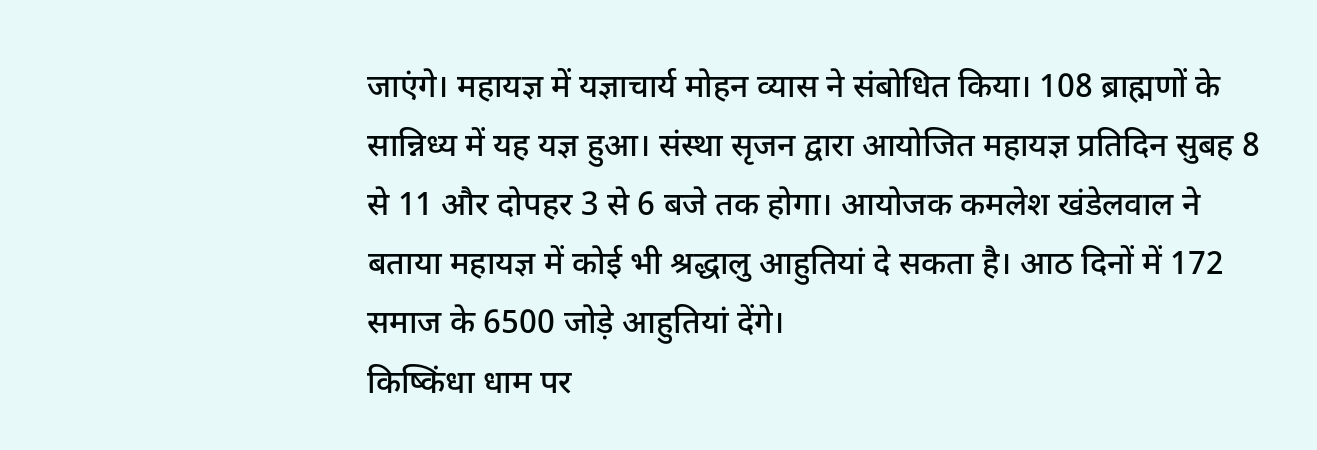जाएंगे। महायज्ञ में यज्ञाचार्य मोहन व्यास ने संबोधित किया। 108 ब्राह्मणों के सान्निध्य में यह यज्ञ हुआ। संस्था सृजन द्वारा आयोजित महायज्ञ प्रतिदिन सुबह 8 से 11 और दोपहर 3 से 6 बजे तक होगा। आयोजक कमलेश खंडेलवाल ने बताया महायज्ञ में कोई भी श्रद्धालु आहुतियां दे सकता है। आठ दिनों में 172 समाज के 6500 जोड़े आहुतियां देंगे।
किष्किंधा धाम पर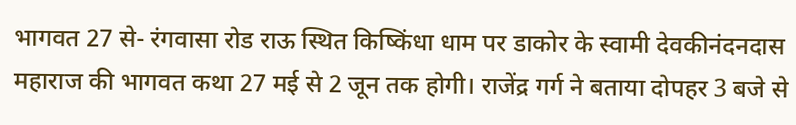भागवत 27 से- रंगवासा रोड राऊ स्थित किष्किंधा धाम पर डाकोर के स्वामी देवकीनंदनदास महाराज की भागवत कथा 27 मई से 2 जून तक होगी। राजेंद्र गर्ग ने बताया दोपहर 3 बजे से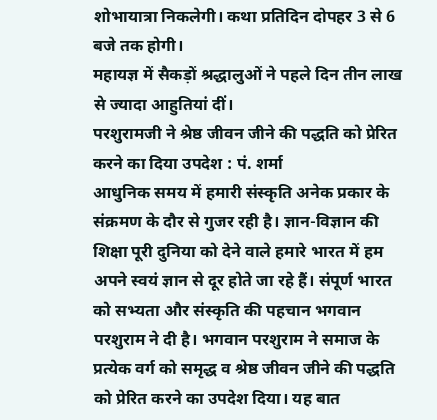शोभायात्रा निकलेगी। कथा प्रतिदिन दोपहर 3 से 6 बजे तक होगी।
महायज्ञ में सैकड़ों श्रद्धालुओं ने पहले दिन तीन लाख से ज्यादा आहुतियां दीं।
परशुरामजी ने श्रेष्ठ जीवन जीने की पद्धति को प्रेरित करने का दिया उपदेश : पं. शर्मा
आधुनिक समय में हमारी संस्कृति अनेक प्रकार के संक्रमण के दौर से गुजर रही है। ज्ञान-विज्ञान की शिक्षा पूरी दुनिया को देने वाले हमारे भारत में हम अपने स्वयं ज्ञान से दूर होते जा रहे हैं। संपूर्ण भारत को सभ्यता और संस्कृति की पहचान भगवान परशुराम ने दी है। भगवान परशुराम ने समाज के प्रत्येक वर्ग को समृद्ध व श्रेष्ठ जीवन जीने की पद्धति को प्रेरित करने का उपदेश दिया। यह बात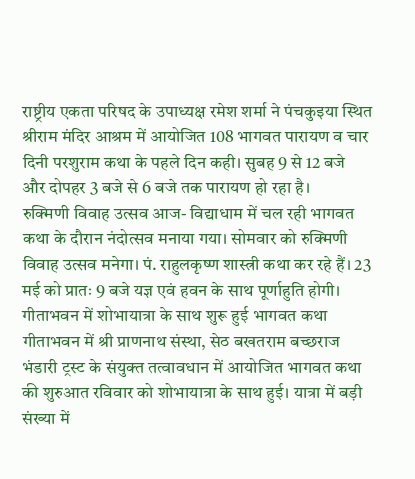राष्ट्रीय एकता परिषद के उपाध्यक्ष रमेश शर्मा ने पंचकुइया स्थित श्रीराम मंदिर आश्रम में आयोजित 108 भागवत पारायण व चार दिनी परशुराम कथा के पहले दिन कही। सुबह 9 से 12 बजे और दोपहर 3 बजे से 6 बजे तक पारायण हो रहा है।
रुक्मिणी विवाह उत्सव आज- विद्याधाम में चल रही भागवत कथा के दौरान नंदोत्सव मनाया गया। सोमवार को रुक्मिणी विवाह उत्सव मनेगा। पं. राहुलकृष्ण शास्त्री कथा कर रहे हैं। 23 मई को प्रातः 9 बजे यज्ञ एवं हवन के साथ पूर्णाहुति होगी।
गीताभवन में शोभायात्रा के साथ शुरू हुई भागवत कथा
गीताभवन में श्री प्राणनाथ संस्था, सेठ बखतराम बच्छराज भंडारी ट्रस्ट के संयुक्त तत्वावधान में आयोजित भागवत कथा की शुरुआत रविवार को शोभायात्रा के साथ हुई। यात्रा में बड़ी संख्या में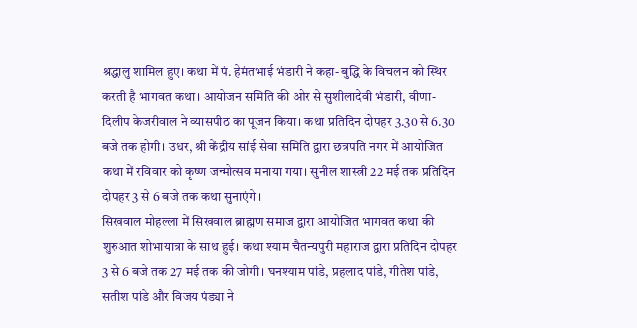श्रद्धालु शामिल हुए। कथा में पं. हेमंतभाई भंडारी ने कहा- बुद्धि के विचलन को स्थिर करती है भागवत कथा। आयोजन समिति की ओर से सुशीलादेवी भंडारी, वीणा-दिलीप केजरीवाल ने व्यासपीठ का पूजन किया। कथा प्रतिदिन दोपहर 3.30 से 6.30 बजे तक होगी। उधर, श्री केंद्रीय सांई सेवा समिति द्वारा छत्रपति नगर में आयोजित कथा में रविवार को कृष्ण जन्मोत्सव मनाया गया। सुनील शास्त्री 22 मई तक प्रतिदिन दोपहर 3 से 6 बजे तक कथा सुनाएंगे।
सिखवाल मोहल्ला में सिखवाल ब्राह्मण समाज द्वारा आयोजित भागवत कथा की शुरुआत शोभायात्रा के साथ हुई। कथा श्याम चैतन्यपुरी महाराज द्वारा प्रतिदिन दोपहर 3 से 6 बजे तक 27 मई तक की जोगी। घनश्याम पांडे, प्रहलाद पांडे, गीतेश पांडे, सतीश पांडे और विजय पंड्या ने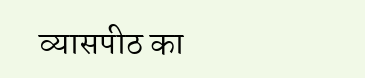व्यासपीठ का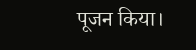पूजन किया।